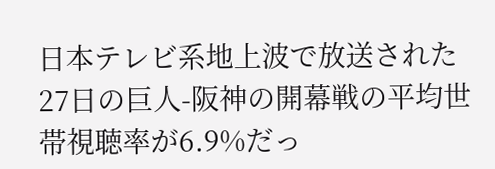日本テレビ系地上波で放送された27日の巨人-阪神の開幕戦の平均世帯視聴率が6.9%だっ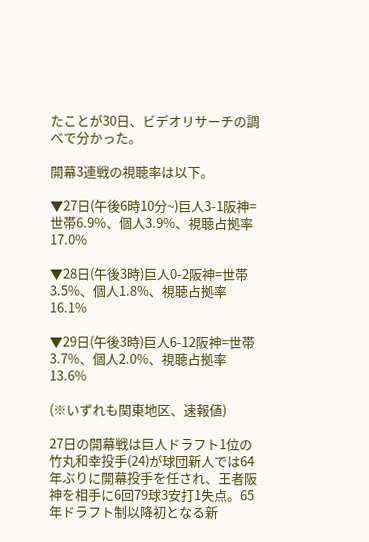たことが30日、ビデオリサーチの調べで分かった。

開幕3連戦の視聴率は以下。

▼27日(午後6時10分~)巨人3-1阪神=世帯6.9%、個人3.9%、視聴占拠率17.0%

▼28日(午後3時)巨人0-2阪神=世帯3.5%、個人1.8%、視聴占拠率16.1%

▼29日(午後3時)巨人6-12阪神=世帯3.7%、個人2.0%、視聴占拠率13.6%

(※いずれも関東地区、速報値)

27日の開幕戦は巨人ドラフト1位の竹丸和幸投手(24)が球団新人では64年ぶりに開幕投手を任され、王者阪神を相手に6回79球3安打1失点。65年ドラフト制以降初となる新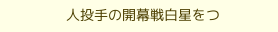人投手の開幕戦白星をつ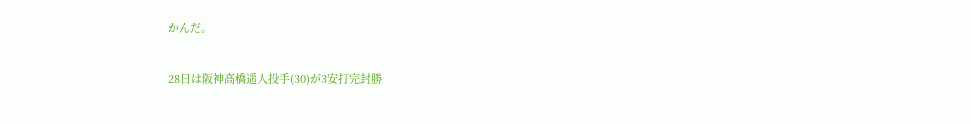かんだ。

28日は阪神高橋遥人投手(30)が3安打完封勝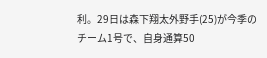利。29日は森下翔太外野手(25)が今季のチーム1号で、自身通算50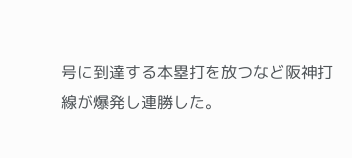号に到達する本塁打を放つなど阪神打線が爆発し連勝した。